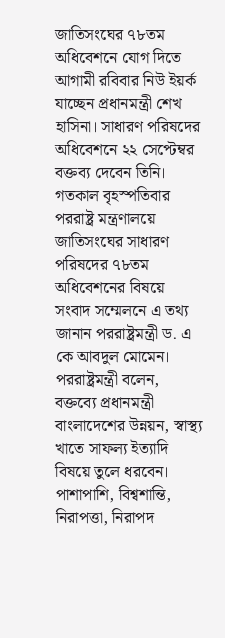জাতিসংঘের ৭৮তম অধিবেশনে যোগ দিতে আগামী রবিবার নিউ ইয়র্ক যাচ্ছেন প্রধানমন্ত্রী শেখ হাসিনা। সাধারণ পরিষদের অধিবেশনে ২২ সেপ্টেম্বর বক্তব্য দেবেন তিনি। গতকাল বৃহস্পতিবার পররাষ্ট্র মন্ত্রণালয়ে জাতিসংঘের সাধারণ পরিষদের ৭৮তম অধিবেশনের বিষয়ে সংবাদ সম্মেলনে এ তথ্য জানান পররাষ্ট্রমন্ত্রী ড. এ কে আবদুল মোমেন।
পররাষ্ট্রমন্ত্রী বলেন, বক্তব্যে প্রধানমন্ত্রী বাংলাদেশের উন্নয়ন, স্বাস্থ্য খাতে সাফল্য ইত্যাদি বিষয়ে তুলে ধরবেন। পাশাপাশি, বিশ্বশান্তি, নিরাপত্তা, নিরাপদ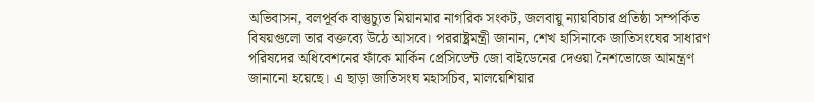অভিবাসন, বলপূর্বক বাস্তুচ্যুত মিয়ানমার নাগরিক সংকট, জলবায়ু ন্যায়বিচার প্রতিষ্ঠা সম্পর্কিত বিষয়গুলো তার বক্তব্যে উঠে আসবে। পররাষ্ট্রমন্ত্রী জানান, শেখ হাসিনাকে জাতিসংঘের সাধারণ পরিষদের অধিবেশনের ফাঁকে মার্কিন প্রেসিডেন্ট জো বাইডেনের দেওয়া নৈশভোজে আমন্ত্রণ জানানো হয়েছে। এ ছাড়া জাতিসংঘ মহাসচিব, মালয়েশিয়ার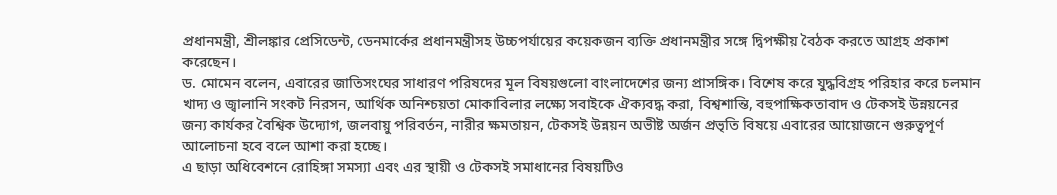প্রধানমন্ত্রী, শ্রীলঙ্কার প্রেসিডেন্ট, ডেনমার্কের প্রধানমন্ত্রীসহ উচ্চপর্যায়ের কয়েকজন ব্যক্তি প্রধানমন্ত্রীর সঙ্গে দ্বিপক্ষীয় বৈঠক করতে আগ্রহ প্রকাশ করেছেন।
ড. মোমেন বলেন, এবারের জাতিসংঘের সাধারণ পরিষদের মূল বিষয়গুলো বাংলাদেশের জন্য প্রাসঙ্গিক। বিশেষ করে যুদ্ধবিগ্রহ পরিহার করে চলমান খাদ্য ও জ্বালানি সংকট নিরসন, আর্থিক অনিশ্চয়তা মোকাবিলার লক্ষ্যে সবাইকে ঐক্যবদ্ধ করা, বিশ্বশান্তি, বহুপাক্ষিকতাবাদ ও টেকসই উন্নয়নের জন্য কার্যকর বৈশ্বিক উদ্যোগ, জলবায়ু পরিবর্তন, নারীর ক্ষমতায়ন, টেকসই উন্নয়ন অভীষ্ট অর্জন প্রভৃতি বিষয়ে এবারের আয়োজনে গুরুত্বপূর্ণ আলোচনা হবে বলে আশা করা হচ্ছে।
এ ছাড়া অধিবেশনে রোহিঙ্গা সমস্যা এবং এর স্থায়ী ও টেকসই সমাধানের বিষয়টিও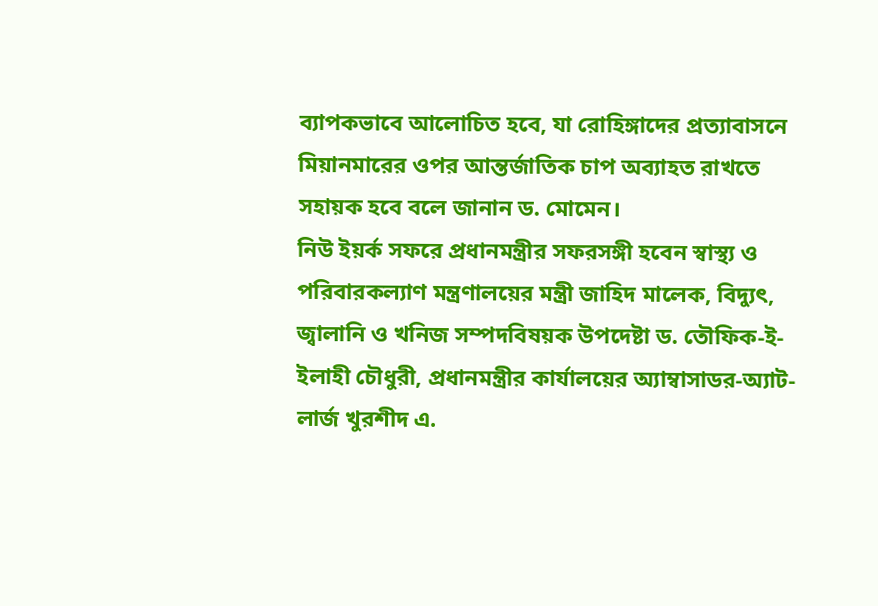ব্যাপকভাবে আলোচিত হবে, যা রোহিঙ্গাদের প্রত্যাবাসনে মিয়ানমারের ওপর আন্তর্জাতিক চাপ অব্যাহত রাখতে সহায়ক হবে বলে জানান ড. মোমেন।
নিউ ইয়র্ক সফরে প্রধানমন্ত্রীর সফরসঙ্গী হবেন স্বাস্থ্য ও পরিবারকল্যাণ মন্ত্রণালয়ের মন্ত্রী জাহিদ মালেক, বিদ্যুৎ, জ্বালানি ও খনিজ সম্পদবিষয়ক উপদেষ্টা ড. তৌফিক-ই-ইলাহী চৌধুরী, প্রধানমন্ত্রীর কার্যালয়ের অ্যাম্বাসাডর-অ্যাট-লার্জ খুরশীদ এ.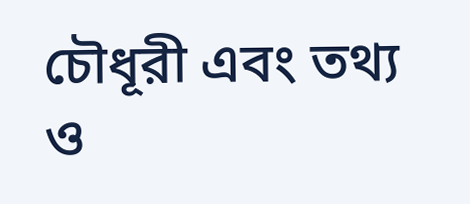চৌধূরী এবং তথ্য ও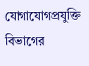যোগাযোগপ্রযুক্তি বিভাগের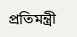প্রতিমন্ত্রী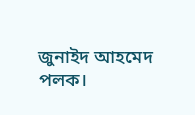জুনাইদ আহমেদ পলক।